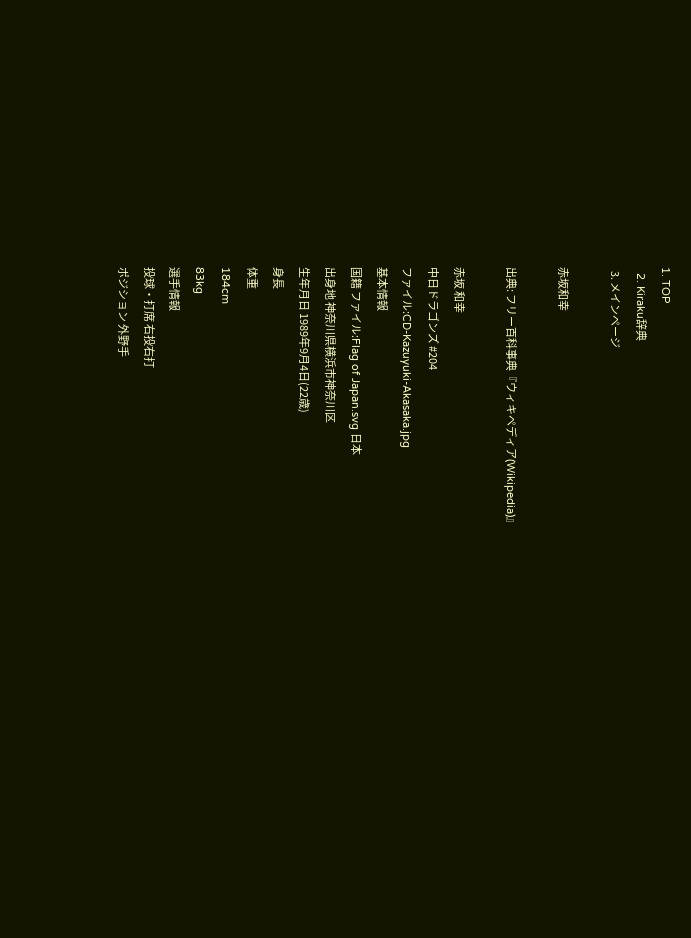1. TOP
  2. Kiraku辞典
  3. メインページ

赤坂和幸

出典: フリー百科事典『ウィキペディア(Wikipedia)』

赤坂 和幸
中日ドラゴンズ #204
ファイル:CD-Kazuyuki-Akasaka.jpg
基本情報
国籍 ファイル:Flag of Japan.svg 日本
出身地 神奈川県横浜市神奈川区
生年月日 1989年9月4日(22歳)
身長
体重
184cm
83kg
選手情報
投球・打席 右投右打
ポジション 外野手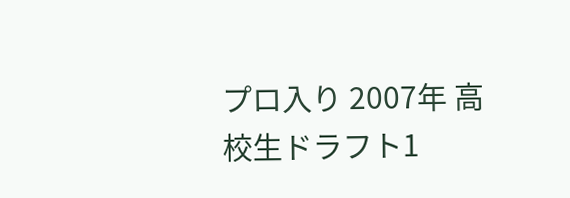プロ入り 2007年 高校生ドラフト1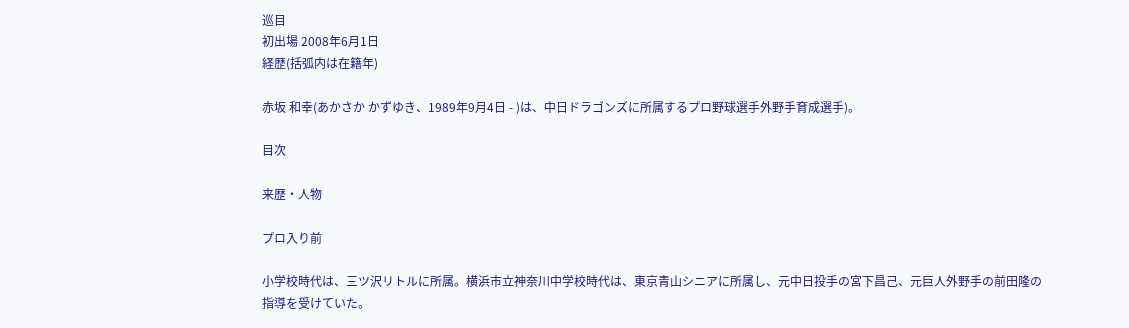巡目
初出場 2008年6月1日
経歴(括弧内は在籍年)

赤坂 和幸(あかさか かずゆき、1989年9月4日 - )は、中日ドラゴンズに所属するプロ野球選手外野手育成選手)。

目次

来歴・人物

プロ入り前

小学校時代は、三ツ沢リトルに所属。横浜市立神奈川中学校時代は、東京青山シニアに所属し、元中日投手の宮下昌己、元巨人外野手の前田隆の指導を受けていた。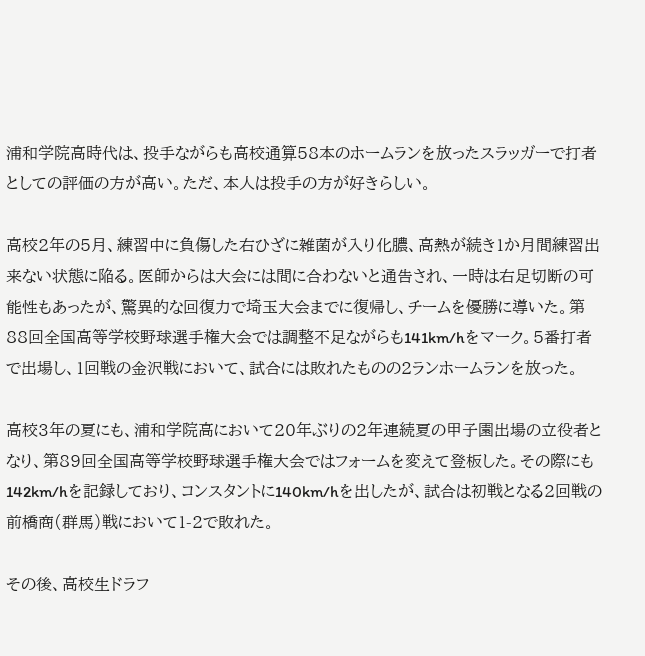浦和学院高時代は、投手ながらも高校通算58本のホームランを放ったスラッガーで打者としての評価の方が高い。ただ、本人は投手の方が好きらしい。

高校2年の5月、練習中に負傷した右ひざに雑菌が入り化膿、高熱が続き1か月間練習出来ない状態に陥る。医師からは大会には間に合わないと通告され、一時は右足切断の可能性もあったが、驚異的な回復力で埼玉大会までに復帰し、チームを優勝に導いた。第88回全国高等学校野球選手権大会では調整不足ながらも141km/hをマーク。5番打者で出場し、1回戦の金沢戦において、試合には敗れたものの2ランホームランを放った。

高校3年の夏にも、浦和学院高において20年ぶりの2年連続夏の甲子園出場の立役者となり、第89回全国高等学校野球選手権大会ではフォームを変えて登板した。その際にも142km/hを記録しており、コンスタントに140km/hを出したが、試合は初戦となる2回戦の前橋商(群馬)戦において1-2で敗れた。

その後、高校生ドラフ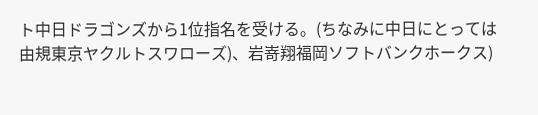ト中日ドラゴンズから1位指名を受ける。(ちなみに中日にとっては由規東京ヤクルトスワローズ)、岩嵜翔福岡ソフトバンクホークス)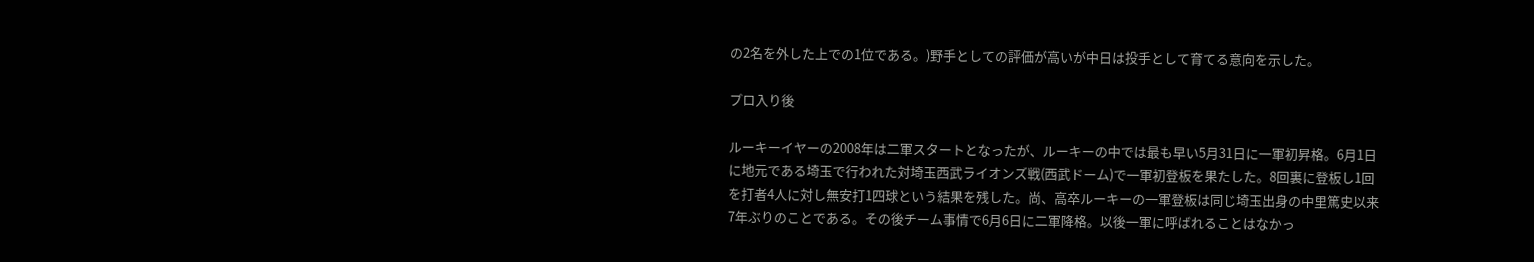の2名を外した上での1位である。)野手としての評価が高いが中日は投手として育てる意向を示した。

プロ入り後

ルーキーイヤーの2008年は二軍スタートとなったが、ルーキーの中では最も早い5月31日に一軍初昇格。6月1日に地元である埼玉で行われた対埼玉西武ライオンズ戦(西武ドーム)で一軍初登板を果たした。8回裏に登板し1回を打者4人に対し無安打1四球という結果を残した。尚、高卒ルーキーの一軍登板は同じ埼玉出身の中里篤史以来7年ぶりのことである。その後チーム事情で6月6日に二軍降格。以後一軍に呼ばれることはなかっ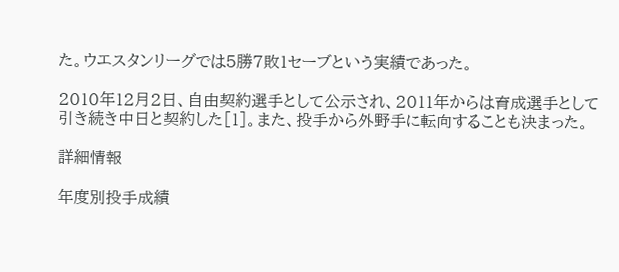た。ウエスタンリーグでは5勝7敗1セーブという実績であった。

2010年12月2日、自由契約選手として公示され、2011年からは育成選手として引き続き中日と契約した[1]。また、投手から外野手に転向することも決まった。

詳細情報

年度別投手成績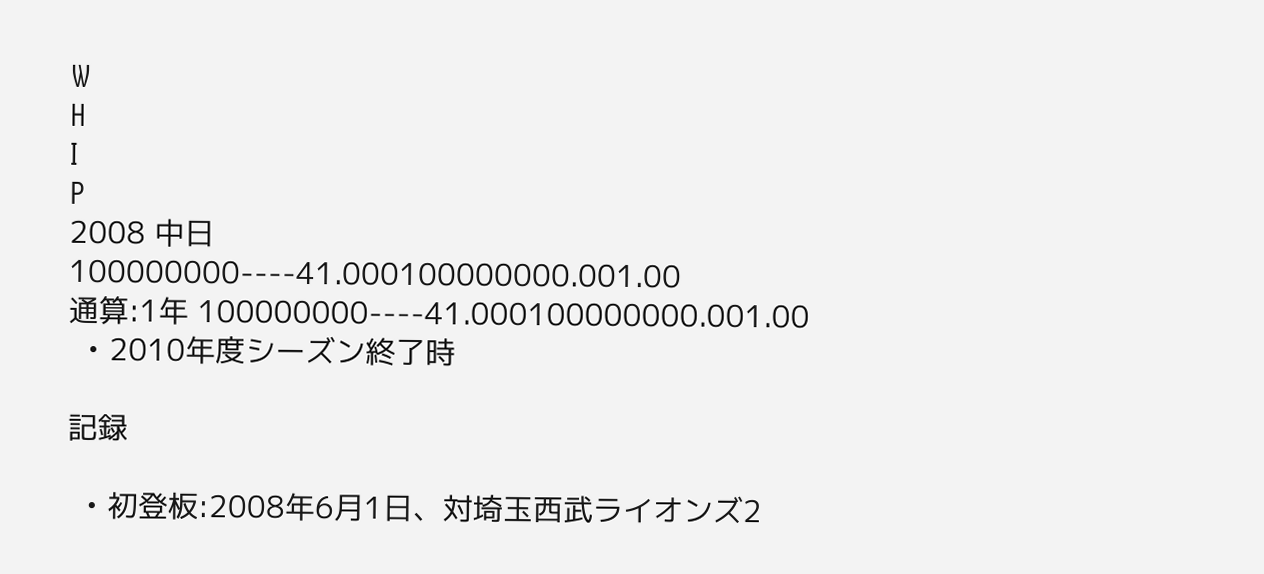W
H
I
P
2008 中日 100000000----41.000100000000.001.00
通算:1年 100000000----41.000100000000.001.00
  • 2010年度シーズン終了時

記録

  • 初登板:2008年6月1日、対埼玉西武ライオンズ2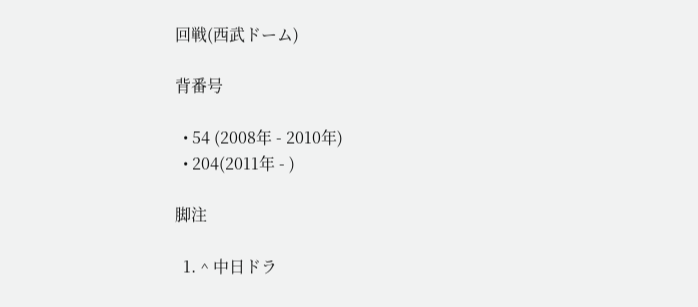回戦(西武ドーム)

背番号

  • 54 (2008年 - 2010年)
  • 204(2011年 - )

脚注

  1. ^ 中日ドラ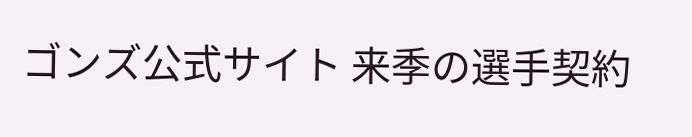ゴンズ公式サイト 来季の選手契約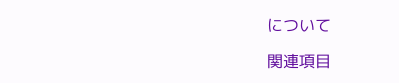について

関連項目